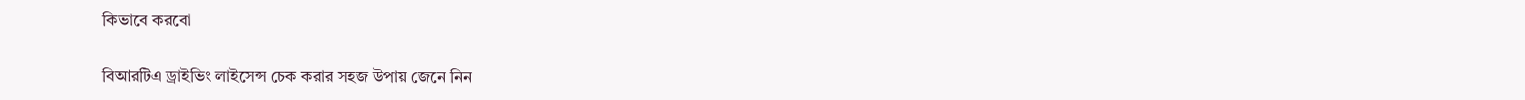কিভাবে করবো

বিআরটিএ ড্রাইভিং লাইসেন্স চেক করার সহজ উপায় জেনে নিন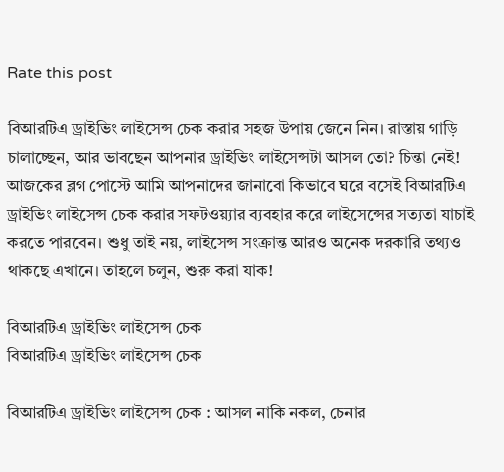Rate this post

বিআরটিএ ড্রাইভিং লাইসেন্স চেক করার সহজ উপায় জেনে নিন। রাস্তায় গাড়ি চালাচ্ছেন, আর ভাবছেন আপনার ড্রাইভিং লাইসেন্সটা আসল তো? চিন্তা নেই! আজকের ব্লগ পোস্টে আমি আপনাদের জানাবো কিভাবে ঘরে বসেই বিআরটিএ ড্রাইভিং লাইসেন্স চেক করার সফটওয়্যার ব্যবহার করে লাইসেন্সের সত্যতা যাচাই করতে পারবেন। শুধু তাই নয়, লাইসেন্স সংক্রান্ত আরও অনেক দরকারি তথ্যও থাকছে এখানে। তাহলে চলুন, শুরু করা যাক!

বিআরটিএ ড্রাইভিং লাইসেন্স চেক
বিআরটিএ ড্রাইভিং লাইসেন্স চেক

বিআরটিএ ড্রাইভিং লাইসেন্স চেক : আসল নাকি নকল, চেনার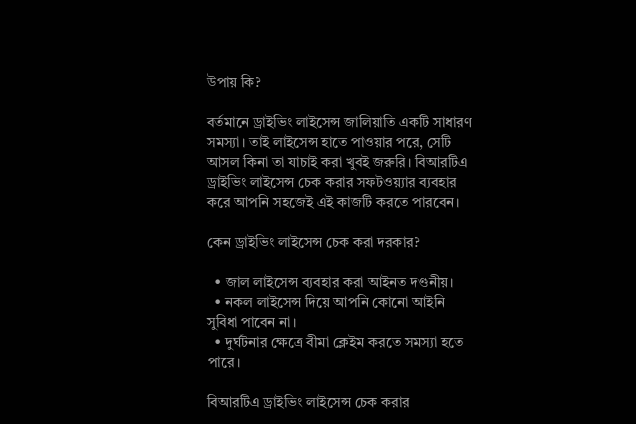উপায় কি?

বর্তমানে ড্রাইভিং লাইসেন্স জালিয়াতি একটি সাধারণ সমস্যা। তাই লাইসেন্স হাতে পাওয়ার পরে, সেটি আসল কিনা তা যাচাই করা খুবই জরুরি। বিআরটিএ ড্রাইভিং লাইসেন্স চেক করার সফটওয়্যার ব্যবহার করে আপনি সহজেই এই কাজটি করতে পারবেন।

কেন ড্রাইভিং লাইসেন্স চেক করা দরকার?

  • জাল লাইসেন্স ব্যবহার করা আইনত দণ্ডনীয়।
  • নকল লাইসেন্স দিয়ে আপনি কোনো আইনি সুবিধা পাবেন না।
  • দুর্ঘটনার ক্ষেত্রে বীমা ক্লেইম করতে সমস্যা হতে পারে।

বিআরটিএ ড্রাইভিং লাইসেন্স চেক করার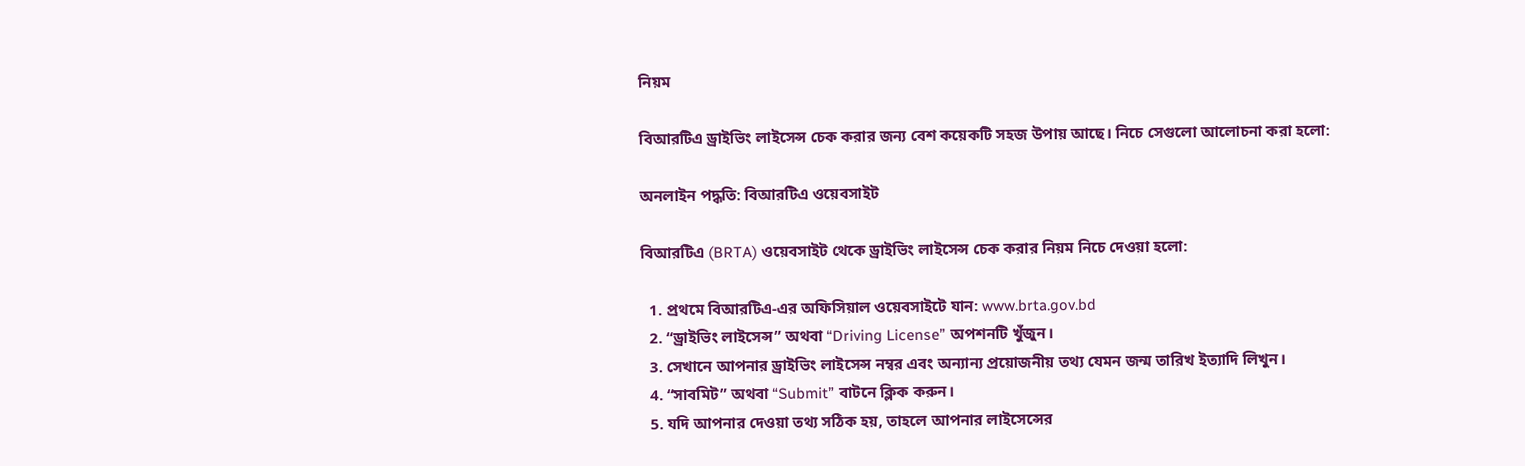নিয়ম

বিআরটিএ ড্রাইভিং লাইসেন্স চেক করার জন্য বেশ কয়েকটি সহজ উপায় আছে। নিচে সেগুলো আলোচনা করা হলো:

অনলাইন পদ্ধতি: বিআরটিএ ওয়েবসাইট

বিআরটিএ (BRTA) ওয়েবসাইট থেকে ড্রাইভিং লাইসেন্স চেক করার নিয়ম নিচে দেওয়া হলো:

  1. প্রথমে বিআরটিএ-এর অফিসিয়াল ওয়েবসাইটে যান: www.brta.gov.bd
  2. “ড্রাইভিং লাইসেন্স” অথবা “Driving License” অপশনটি খুঁজুন।
  3. সেখানে আপনার ড্রাইভিং লাইসেন্স নম্বর এবং অন্যান্য প্রয়োজনীয় তথ্য যেমন জন্ম তারিখ ইত্যাদি লিখুন।
  4. “সাবমিট” অথবা “Submit” বাটনে ক্লিক করুন।
  5. যদি আপনার দেওয়া তথ্য সঠিক হয়, তাহলে আপনার লাইসেন্সের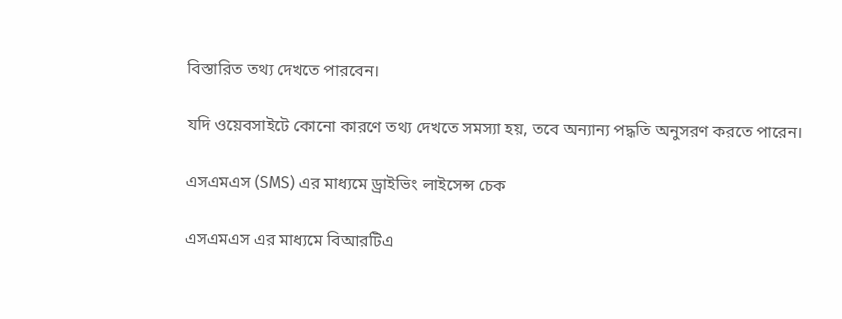বিস্তারিত তথ্য দেখতে পারবেন।

যদি ওয়েবসাইটে কোনো কারণে তথ্য দেখতে সমস্যা হয়, তবে অন্যান্য পদ্ধতি অনুসরণ করতে পারেন।

এসএমএস (SMS) এর মাধ্যমে ড্রাইভিং লাইসেন্স চেক

এসএমএস এর মাধ্যমে বিআরটিএ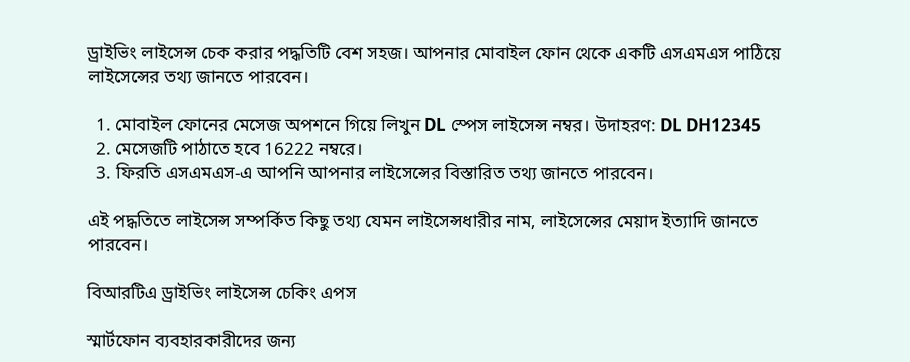ড্রাইভিং লাইসেন্স চেক করার পদ্ধতিটি বেশ সহজ। আপনার মোবাইল ফোন থেকে একটি এসএমএস পাঠিয়ে লাইসেন্সের তথ্য জানতে পারবেন।

  1. মোবাইল ফোনের মেসেজ অপশনে গিয়ে লিখুন DL স্পেস লাইসেন্স নম্বর। উদাহরণ: DL DH12345
  2. মেসেজটি পাঠাতে হবে 16222 নম্বরে।
  3. ফিরতি এসএমএস-এ আপনি আপনার লাইসেন্সের বিস্তারিত তথ্য জানতে পারবেন।

এই পদ্ধতিতে লাইসেন্স সম্পর্কিত কিছু তথ্য যেমন লাইসেন্সধারীর নাম, লাইসেন্সের মেয়াদ ইত্যাদি জানতে পারবেন।

বিআরটিএ ড্রাইভিং লাইসেন্স চেকিং এপস

স্মার্টফোন ব্যবহারকারীদের জন্য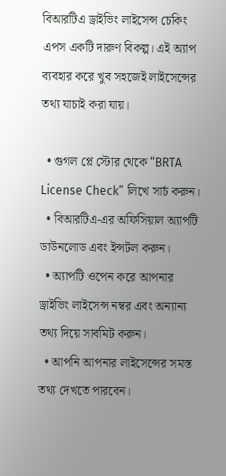বিআরটিএ ড্রাইভিং লাইসেন্স চেকিং এপস একটি দারুণ বিকল্প। এই অ্যাপ ব্যবহার করে খুব সহজেই লাইসেন্সের তথ্য যাচাই করা যায়।

  • গুগল প্লে স্টোর থেকে “BRTA License Check” লিখে সার্চ করুন।
  • বিআরটিএ-এর অফিসিয়াল অ্যাপটি ডাউনলোড এবং ইন্সটল করুন।
  • অ্যাপটি ওপেন করে আপনার ড্রাইভিং লাইসেন্স নম্বর এবং অন্যান্য তথ্য দিয়ে সাবমিট করুন।
  • আপনি আপনার লাইসেন্সের সমস্ত তথ্য দেখতে পারবেন।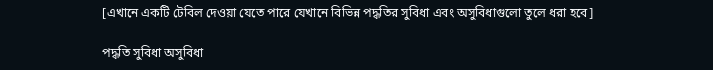[এখানে একটি টেবিল দেওয়া যেতে পারে যেখানে বিভিন্ন পদ্ধতির সুবিধা এবং অসুবিধাগুলো তুলে ধরা হবে]

পদ্ধতি সুবিধা অসুবিধা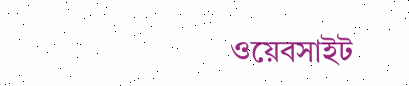ওয়েবসাইট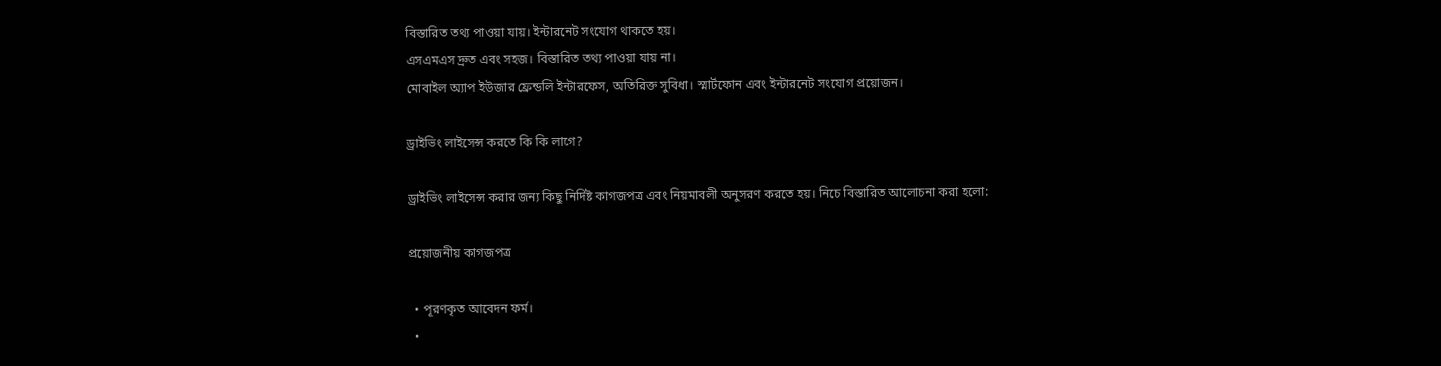বিস্তারিত তথ্য পাওয়া যায়। ইন্টারনেট সংযোগ থাকতে হয়।
এসএমএস দ্রুত এবং সহজ। বিস্তারিত তথ্য পাওয়া যায় না।
মোবাইল অ্যাপ ইউজার ফ্রেন্ডলি ইন্টারফেস, অতিরিক্ত সুবিধা। স্মার্টফোন এবং ইন্টারনেট সংযোগ প্রয়োজন।

ড্রাইভিং লাইসেন্স করতে কি কি লাগে?

ড্রাইভিং লাইসেন্স করার জন্য কিছু নির্দিষ্ট কাগজপত্র এবং নিয়মাবলী অনুসরণ করতে হয়। নিচে বিস্তারিত আলোচনা করা হলো:

প্রয়োজনীয় কাগজপত্র

  • পূরণকৃত আবেদন ফর্ম।
  •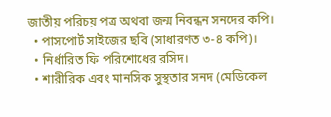জাতীয় পরিচয় পত্র অথবা জন্ম নিবন্ধন সনদের কপি।
  • পাসপোর্ট সাইজের ছবি (সাধারণত ৩-৪ কপি)।
  • নির্ধারিত ফি পরিশোধের রসিদ।
  • শারীরিক এবং মানসিক সুস্থতার সনদ (মেডিকেল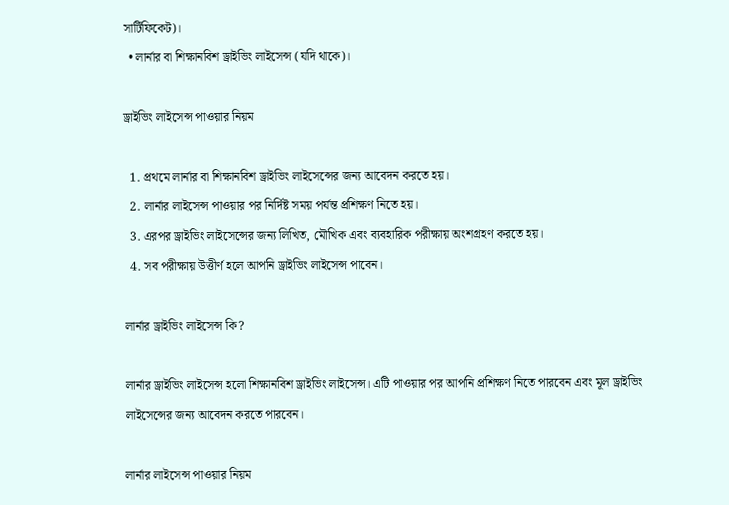সার্টিফিকেট)।
  • লার্নার বা শিক্ষানবিশ ড্রাইভিং লাইসেন্স (যদি থাকে)।

ড্রাইভিং লাইসেন্স পাওয়ার নিয়ম

  1. প্রথমে লার্নার বা শিক্ষানবিশ ড্রাইভিং লাইসেন্সের জন্য আবেদন করতে হয়।
  2. লার্নার লাইসেন্স পাওয়ার পর নির্দিষ্ট সময় পর্যন্ত প্রশিক্ষণ নিতে হয়।
  3. এরপর ড্রাইভিং লাইসেন্সের জন্য লিখিত, মৌখিক এবং ব্যবহারিক পরীক্ষায় অংশগ্রহণ করতে হয়।
  4. সব পরীক্ষায় উত্তীর্ণ হলে আপনি ড্রাইভিং লাইসেন্স পাবেন।

লার্নার ড্রাইভিং লাইসেন্স কি?

লার্নার ড্রাইভিং লাইসেন্স হলো শিক্ষানবিশ ড্রাইভিং লাইসেন্স। এটি পাওয়ার পর আপনি প্রশিক্ষণ নিতে পারবেন এবং মূল ড্রাইভিং লাইসেন্সের জন্য আবেদন করতে পারবেন।

লার্নার লাইসেন্স পাওয়ার নিয়ম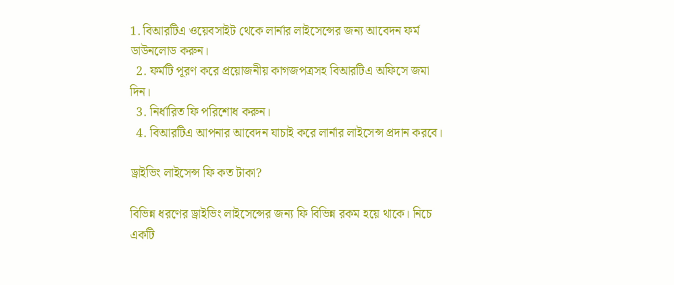1. বিআরটিএ ওয়েবসাইট থেকে লার্নার লাইসেন্সের জন্য আবেদন ফর্ম ডাউনলোড করুন।
  2. ফর্মটি পূরণ করে প্রয়োজনীয় কাগজপত্রসহ বিআরটিএ অফিসে জমা দিন।
  3. নির্ধারিত ফি পরিশোধ করুন।
  4. বিআরটিএ আপনার আবেদন যাচাই করে লার্নার লাইসেন্স প্রদান করবে।

ড্রাইভিং লাইসেন্স ফি কত টাকা?

বিভিন্ন ধরণের ড্রাইভিং লাইসেন্সের জন্য ফি বিভিন্ন রকম হয়ে থাকে। নিচে একটি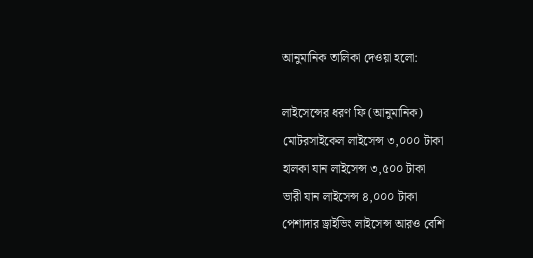আনুমানিক তালিকা দেওয়া হলো:

লাইসেন্সের ধরণ ফি (আনুমানিক)
মোটরসাইকেল লাইসেন্স ৩,০০০ টাকা
হালকা যান লাইসেন্স ৩,৫০০ টাকা
ভারী যান লাইসেন্স ৪,০০০ টাকা
পেশাদার ড্রাইভিং লাইসেন্স আরও বেশি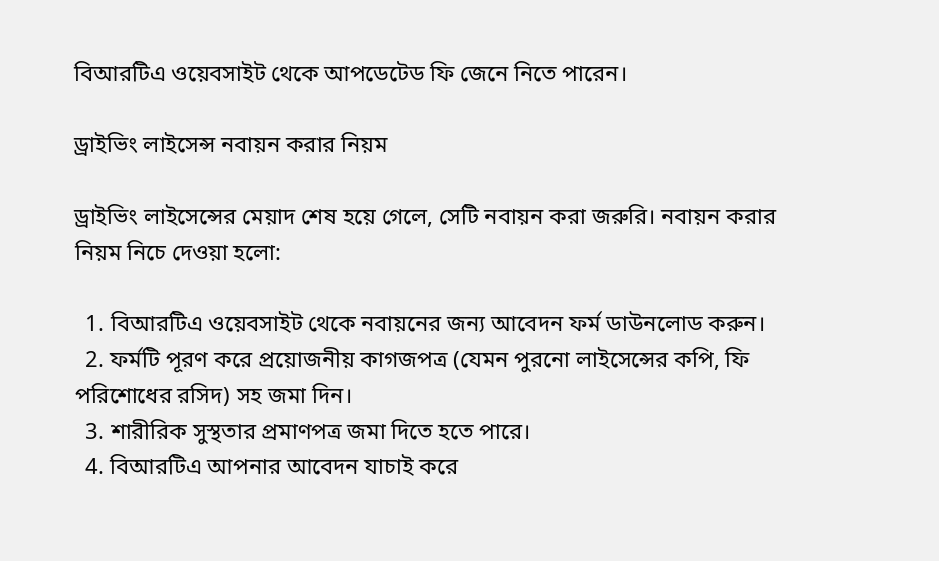বিআরটিএ ওয়েবসাইট থেকে আপডেটেড ফি জেনে নিতে পারেন।

ড্রাইভিং লাইসেন্স নবায়ন করার নিয়ম

ড্রাইভিং লাইসেন্সের মেয়াদ শেষ হয়ে গেলে, সেটি নবায়ন করা জরুরি। নবায়ন করার নিয়ম নিচে দেওয়া হলো:

  1. বিআরটিএ ওয়েবসাইট থেকে নবায়নের জন্য আবেদন ফর্ম ডাউনলোড করুন।
  2. ফর্মটি পূরণ করে প্রয়োজনীয় কাগজপত্র (যেমন পুরনো লাইসেন্সের কপি, ফি পরিশোধের রসিদ) সহ জমা দিন।
  3. শারীরিক সুস্থতার প্রমাণপত্র জমা দিতে হতে পারে।
  4. বিআরটিএ আপনার আবেদন যাচাই করে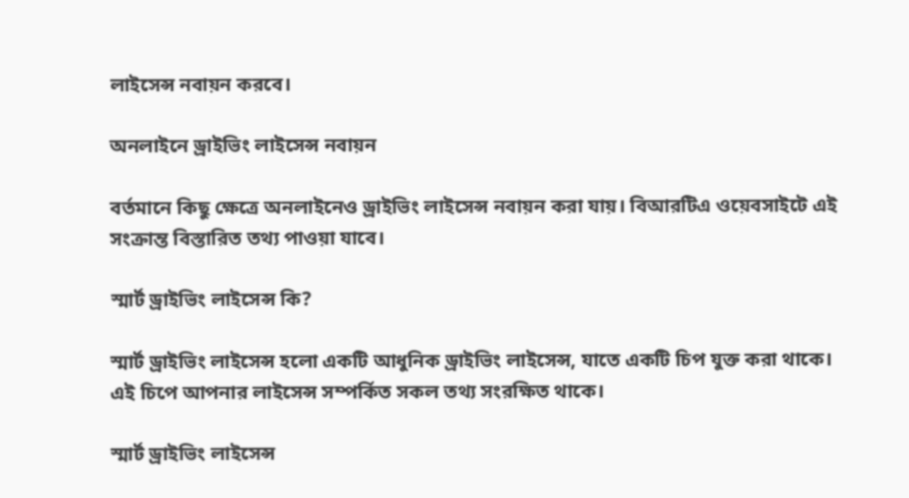লাইসেন্স নবায়ন করবে।

অনলাইনে ড্রাইভিং লাইসেন্স নবায়ন

বর্তমানে কিছু ক্ষেত্রে অনলাইনেও ড্রাইভিং লাইসেন্স নবায়ন করা যায়। বিআরটিএ ওয়েবসাইটে এই সংক্রান্ত বিস্তারিত তথ্য পাওয়া যাবে।

স্মার্ট ড্রাইভিং লাইসেন্স কি?

স্মার্ট ড্রাইভিং লাইসেন্স হলো একটি আধুনিক ড্রাইভিং লাইসেন্স, যাতে একটি চিপ যুক্ত করা থাকে। এই চিপে আপনার লাইসেন্স সম্পর্কিত সকল তথ্য সংরক্ষিত থাকে।

স্মার্ট ড্রাইভিং লাইসেন্স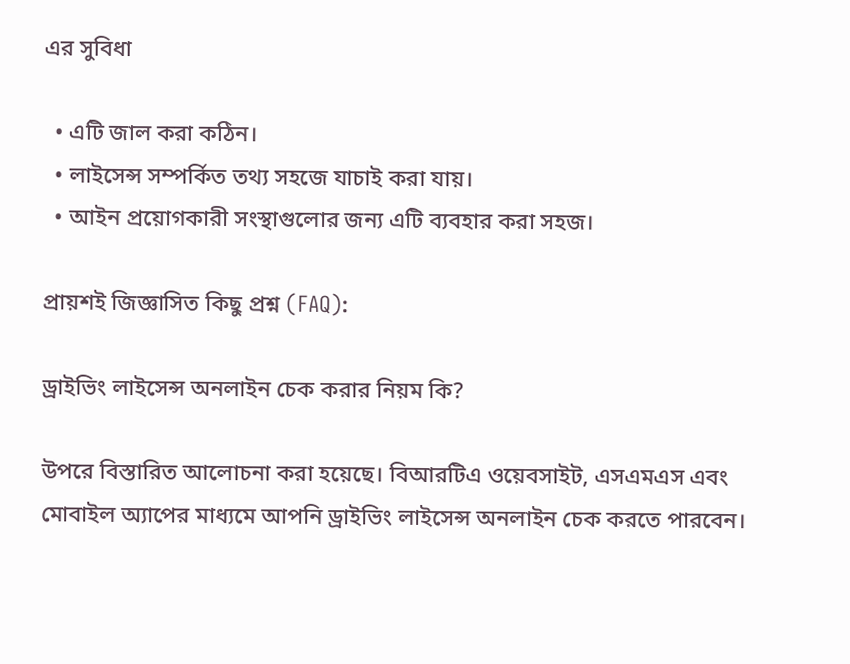এর সুবিধা

  • এটি জাল করা কঠিন।
  • লাইসেন্স সম্পর্কিত তথ্য সহজে যাচাই করা যায়।
  • আইন প্রয়োগকারী সংস্থাগুলোর জন্য এটি ব্যবহার করা সহজ।

প্রায়শই জিজ্ঞাসিত কিছু প্রশ্ন (FAQ):

ড্রাইভিং লাইসেন্স অনলাইন চেক করার নিয়ম কি?

উপরে বিস্তারিত আলোচনা করা হয়েছে। বিআরটিএ ওয়েবসাইট, এসএমএস এবং মোবাইল অ্যাপের মাধ্যমে আপনি ড্রাইভিং লাইসেন্স অনলাইন চেক করতে পারবেন।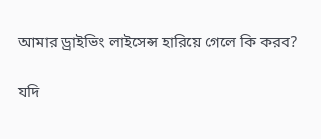আমার ড্রাইভিং লাইসেন্স হারিয়ে গেলে কি করব?

যদি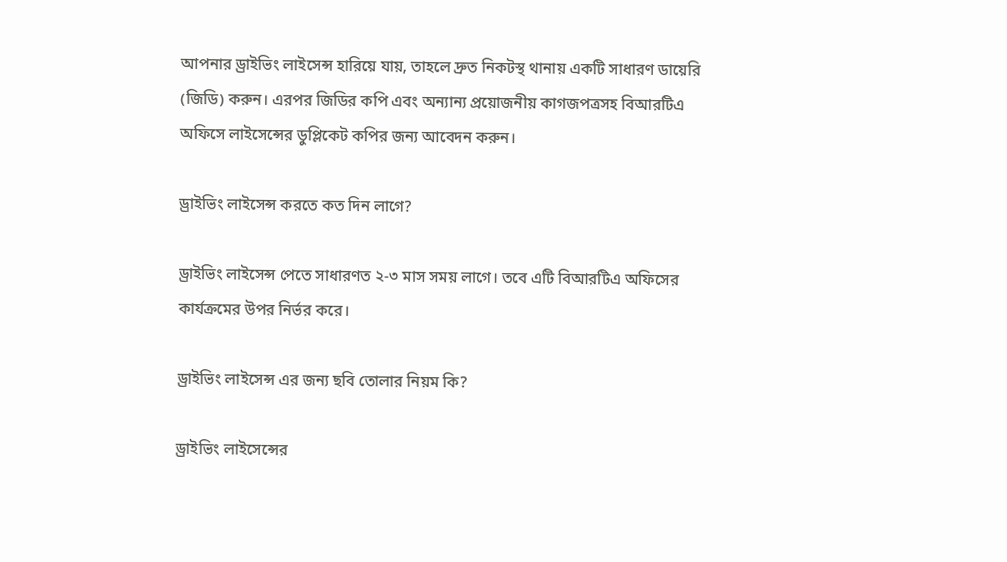আপনার ড্রাইভিং লাইসেন্স হারিয়ে যায়, তাহলে দ্রুত নিকটস্থ থানায় একটি সাধারণ ডায়েরি (জিডি) করুন। এরপর জিডির কপি এবং অন্যান্য প্রয়োজনীয় কাগজপত্রসহ বিআরটিএ অফিসে লাইসেন্সের ডুপ্লিকেট কপির জন্য আবেদন করুন।

ড্রাইভিং লাইসেন্স করতে কত দিন লাগে?

ড্রাইভিং লাইসেন্স পেতে সাধারণত ২-৩ মাস সময় লাগে। তবে এটি বিআরটিএ অফিসের কার্যক্রমের উপর নির্ভর করে।

ড্রাইভিং লাইসেন্স এর জন্য ছবি তোলার নিয়ম কি?

ড্রাইভিং লাইসেন্সের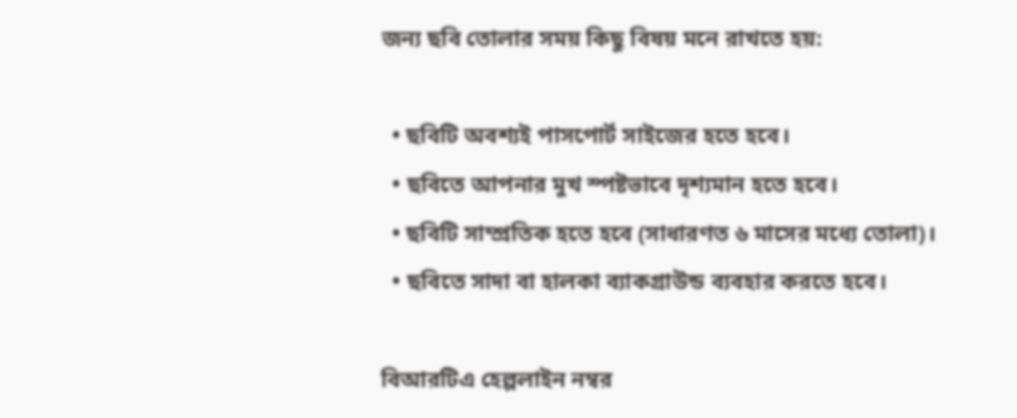জন্য ছবি তোলার সময় কিছু বিষয় মনে রাখতে হয়:

  • ছবিটি অবশ্যই পাসপোর্ট সাইজের হতে হবে।
  • ছবিতে আপনার মুখ স্পষ্টভাবে দৃশ্যমান হতে হবে।
  • ছবিটি সাম্প্রতিক হতে হবে (সাধারণত ৬ মাসের মধ্যে তোলা)।
  • ছবিতে সাদা বা হালকা ব্যাকগ্রাউন্ড ব্যবহার করতে হবে।

বিআরটিএ হেল্পলাইন নম্বর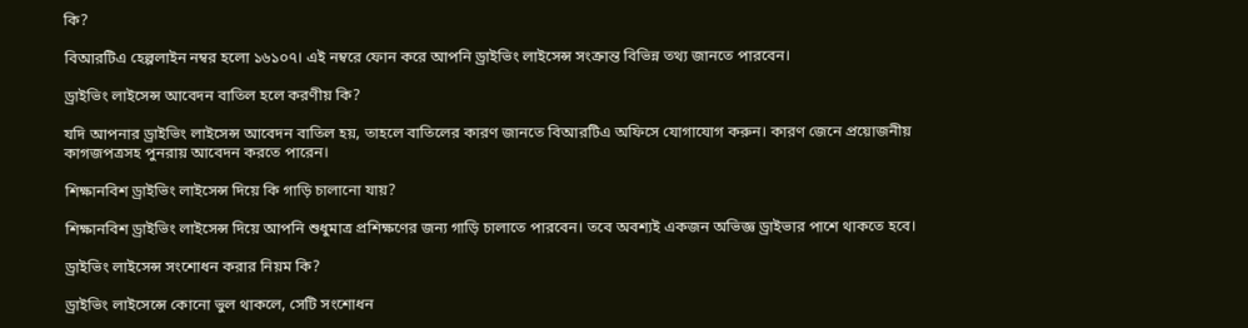কি?

বিআরটিএ হেল্পলাইন নম্বর হলো ১৬১০৭। এই নম্বরে ফোন করে আপনি ড্রাইভিং লাইসেন্স সংক্রান্ত বিভিন্ন তথ্য জানতে পারবেন।

ড্রাইভিং লাইসেন্স আবেদন বাতিল হলে করণীয় কি?

যদি আপনার ড্রাইভিং লাইসেন্স আবেদন বাতিল হয়, তাহলে বাতিলের কারণ জানতে বিআরটিএ অফিসে যোগাযোগ করুন। কারণ জেনে প্রয়োজনীয় কাগজপত্রসহ পুনরায় আবেদন করতে পারেন।

শিক্ষানবিশ ড্রাইভিং লাইসেন্স দিয়ে কি গাড়ি চালানো যায়?

শিক্ষানবিশ ড্রাইভিং লাইসেন্স দিয়ে আপনি শুধুমাত্র প্রশিক্ষণের জন্য গাড়ি চালাতে পারবেন। তবে অবশ্যই একজন অভিজ্ঞ ড্রাইভার পাশে থাকতে হবে।

ড্রাইভিং লাইসেন্স সংশোধন করার নিয়ম কি?

ড্রাইভিং লাইসেন্সে কোনো ভুল থাকলে, সেটি সংশোধন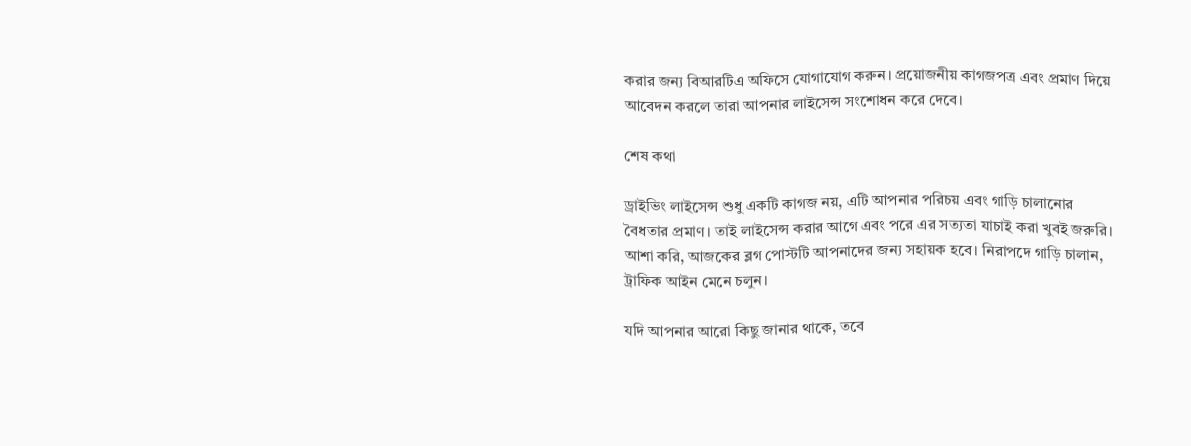করার জন্য বিআরটিএ অফিসে যোগাযোগ করুন। প্রয়োজনীয় কাগজপত্র এবং প্রমাণ দিয়ে আবেদন করলে তারা আপনার লাইসেন্স সংশোধন করে দেবে।

শেষ কথা

ড্রাইভিং লাইসেন্স শুধু একটি কাগজ নয়, এটি আপনার পরিচয় এবং গাড়ি চালানোর বৈধতার প্রমাণ। তাই লাইসেন্স করার আগে এবং পরে এর সত্যতা যাচাই করা খুবই জরুরি। আশা করি, আজকের ব্লগ পোস্টটি আপনাদের জন্য সহায়ক হবে। নিরাপদে গাড়ি চালান, ট্রাফিক আইন মেনে চলুন।

যদি আপনার আরো কিছু জানার থাকে, তবে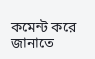কমেন্ট করে জানাতে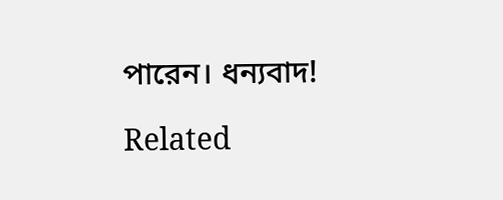পারেন। ধন্যবাদ!

Related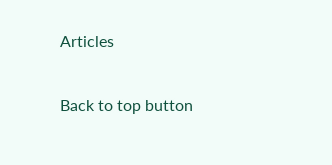Articles

Back to top button